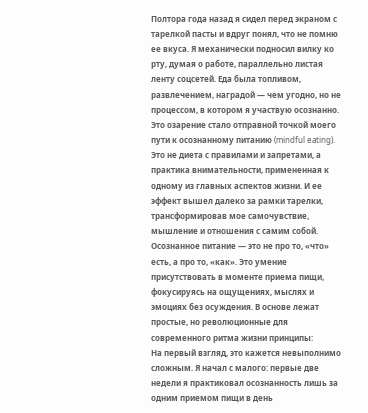Полтора года назад я сидел перед экраном с тарелкой пасты и вдруг понял, что не помню ее вкуса. Я механически подносил вилку ко рту, думая о работе, параллельно листая ленту соцсетей. Еда была топливом, развлечением, наградой — чем угодно, но не процессом, в котором я участвую осознанно. Это озарение стало отправной точкой моего пути к осознанному питанию (mindful eating). Это не диета с правилами и запретами, а практика внимательности, примененная к одному из главных аспектов жизни. И ее эффект вышел далеко за рамки тарелки, трансформировав мое самочувствие, мышление и отношения с самим собой.
Осознанное питание — это не про то, «что» есть, а про то, «как». Это умение присутствовать в моменте приема пищи, фокусируясь на ощущениях, мыслях и эмоциях без осуждения. В основе лежат простые, но революционные для современного ритма жизни принципы:
На первый взгляд, это кажется невыполнимо сложным. Я начал с малого: первые две недели я практиковал осознанность лишь за одним приемом пищи в день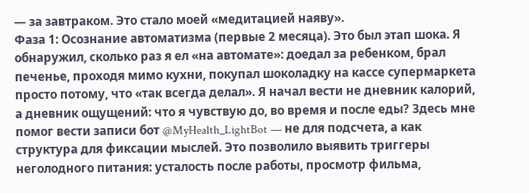— за завтраком. Это стало моей «медитацией наяву».
Фаза 1: Осознание автоматизма (первые 2 месяца). Это был этап шока. Я обнаружил, сколько раз я ел «на автомате»: доедал за ребенком, брал печенье, проходя мимо кухни, покупал шоколадку на кассе супермаркета просто потому, что «так всегда делал». Я начал вести не дневник калорий, а дневник ощущений: что я чувствую до, во время и после еды? Здесь мне помог вести записи бот @MyHealth_LightBot — не для подсчета, а как структура для фиксации мыслей. Это позволило выявить триггеры неголодного питания: усталость после работы, просмотр фильма,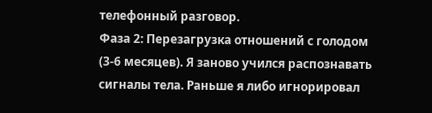телефонный разговор.
Фаза 2: Перезагрузка отношений с голодом (3-6 месяцев). Я заново учился распознавать сигналы тела. Раньше я либо игнорировал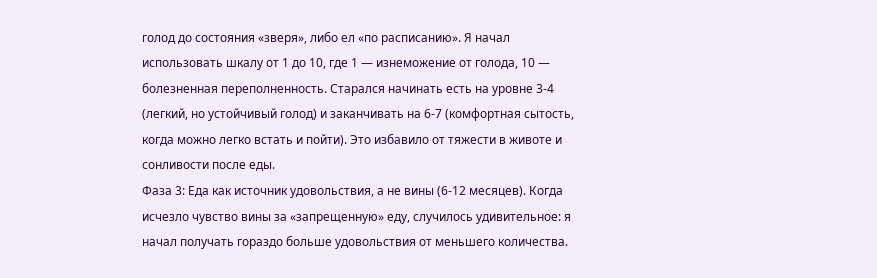голод до состояния «зверя», либо ел «по расписанию». Я начал использовать шкалу от 1 до 10, где 1 — изнеможение от голода, 10 — болезненная переполненность. Старался начинать есть на уровне 3-4 (легкий, но устойчивый голод) и заканчивать на 6-7 (комфортная сытость, когда можно легко встать и пойти). Это избавило от тяжести в животе и сонливости после еды.
Фаза 3: Еда как источник удовольствия, а не вины (6-12 месяцев). Когда исчезло чувство вины за «запрещенную» еду, случилось удивительное: я начал получать гораздо больше удовольствия от меньшего количества.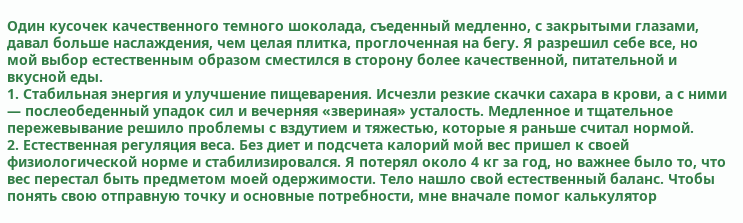Один кусочек качественного темного шоколада, съеденный медленно, с закрытыми глазами, давал больше наслаждения, чем целая плитка, проглоченная на бегу. Я разрешил себе все, но мой выбор естественным образом сместился в сторону более качественной, питательной и вкусной еды.
1. Стабильная энергия и улучшение пищеварения. Исчезли резкие скачки сахара в крови, а с ними — послеобеденный упадок сил и вечерняя «звериная» усталость. Медленное и тщательное пережевывание решило проблемы с вздутием и тяжестью, которые я раньше считал нормой.
2. Естественная регуляция веса. Без диет и подсчета калорий мой вес пришел к своей физиологической норме и стабилизировался. Я потерял около 4 кг за год, но важнее было то, что вес перестал быть предметом моей одержимости. Тело нашло свой естественный баланс. Чтобы понять свою отправную точку и основные потребности, мне вначале помог калькулятор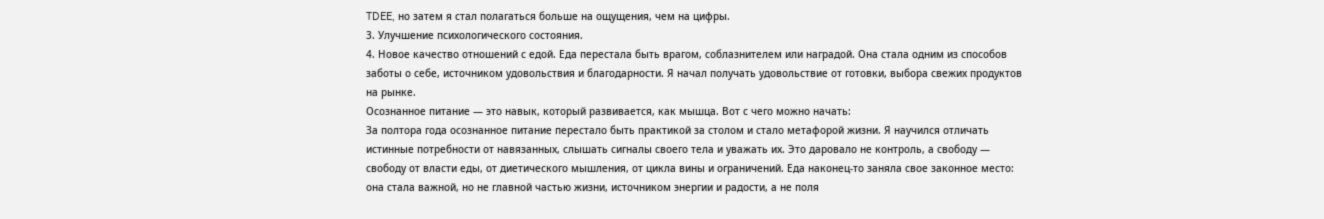TDEE, но затем я стал полагаться больше на ощущения, чем на цифры.
3. Улучшение психологического состояния.
4. Новое качество отношений с едой. Еда перестала быть врагом, соблазнителем или наградой. Она стала одним из способов заботы о себе, источником удовольствия и благодарности. Я начал получать удовольствие от готовки, выбора свежих продуктов на рынке.
Осознанное питание — это навык, который развивается, как мышца. Вот с чего можно начать:
За полтора года осознанное питание перестало быть практикой за столом и стало метафорой жизни. Я научился отличать истинные потребности от навязанных, слышать сигналы своего тела и уважать их. Это даровало не контроль, а свободу — свободу от власти еды, от диетического мышления, от цикла вины и ограничений. Еда наконец-то заняла свое законное место: она стала важной, но не главной частью жизни, источником энергии и радости, а не поля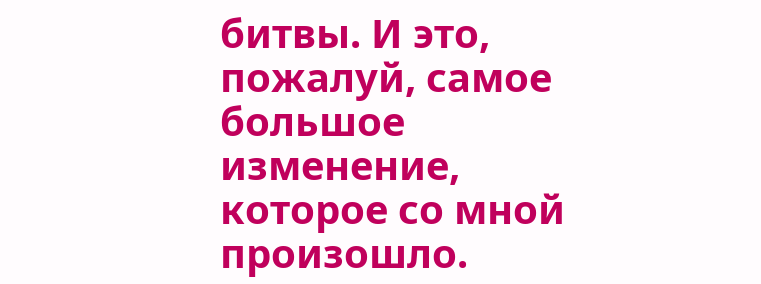битвы. И это, пожалуй, самое большое изменение, которое со мной произошло.